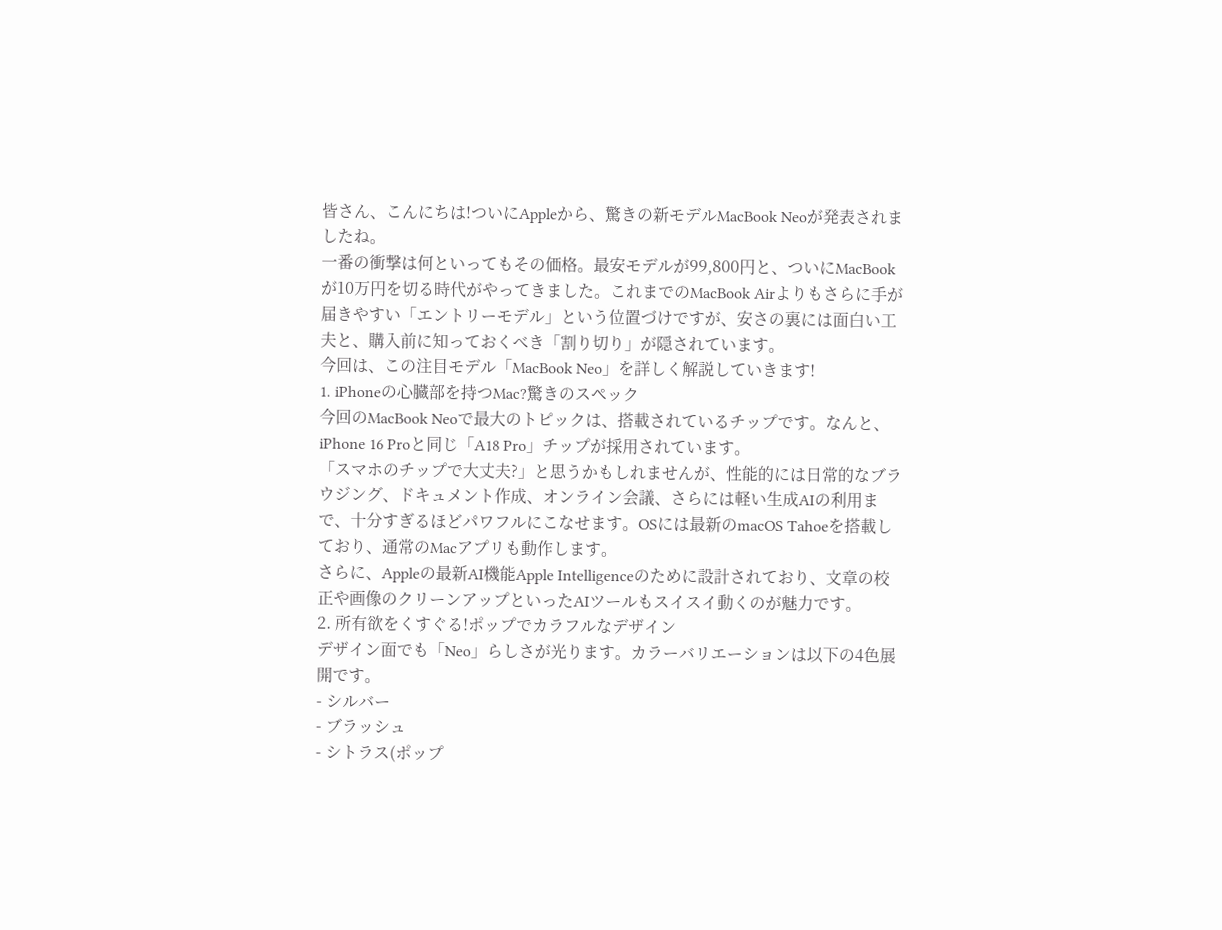皆さん、こんにちは!ついにAppleから、驚きの新モデルMacBook Neoが発表されましたね。
一番の衝撃は何といってもその価格。最安モデルが99,800円と、ついにMacBookが10万円を切る時代がやってきました。これまでのMacBook Airよりもさらに手が届きやすい「エントリーモデル」という位置づけですが、安さの裏には面白い工夫と、購入前に知っておくべき「割り切り」が隠されています。
今回は、この注目モデル「MacBook Neo」を詳しく解説していきます!
1. iPhoneの心臓部を持つMac?驚きのスペック
今回のMacBook Neoで最大のトピックは、搭載されているチップです。なんと、iPhone 16 Proと同じ「A18 Pro」チップが採用されています。
「スマホのチップで大丈夫?」と思うかもしれませんが、性能的には日常的なブラウジング、ドキュメント作成、オンライン会議、さらには軽い生成AIの利用まで、十分すぎるほどパワフルにこなせます。OSには最新のmacOS Tahoeを搭載しており、通常のMacアプリも動作します。
さらに、Appleの最新AI機能Apple Intelligenceのために設計されており、文章の校正や画像のクリーンアップといったAIツールもスイスイ動くのが魅力です。
2. 所有欲をくすぐる!ポップでカラフルなデザイン
デザイン面でも「Neo」らしさが光ります。カラーバリエーションは以下の4色展開です。
- シルバー
- ブラッシュ
- シトラス(ポップ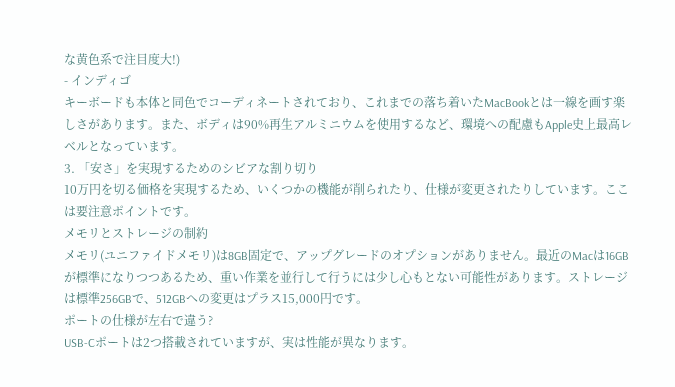な黄色系で注目度大!)
- インディゴ
キーボードも本体と同色でコーディネートされており、これまでの落ち着いたMacBookとは一線を画す楽しさがあります。また、ボディは90%再生アルミニウムを使用するなど、環境への配慮もApple史上最高レベルとなっています。
3. 「安さ」を実現するためのシビアな割り切り
10万円を切る価格を実現するため、いくつかの機能が削られたり、仕様が変更されたりしています。ここは要注意ポイントです。
メモリとストレージの制約
メモリ(ユニファイドメモリ)は8GB固定で、アップグレードのオプションがありません。最近のMacは16GBが標準になりつつあるため、重い作業を並行して行うには少し心もとない可能性があります。ストレージは標準256GBで、512GBへの変更はプラス15,000円です。
ポートの仕様が左右で違う?
USB-Cポートは2つ搭載されていますが、実は性能が異なります。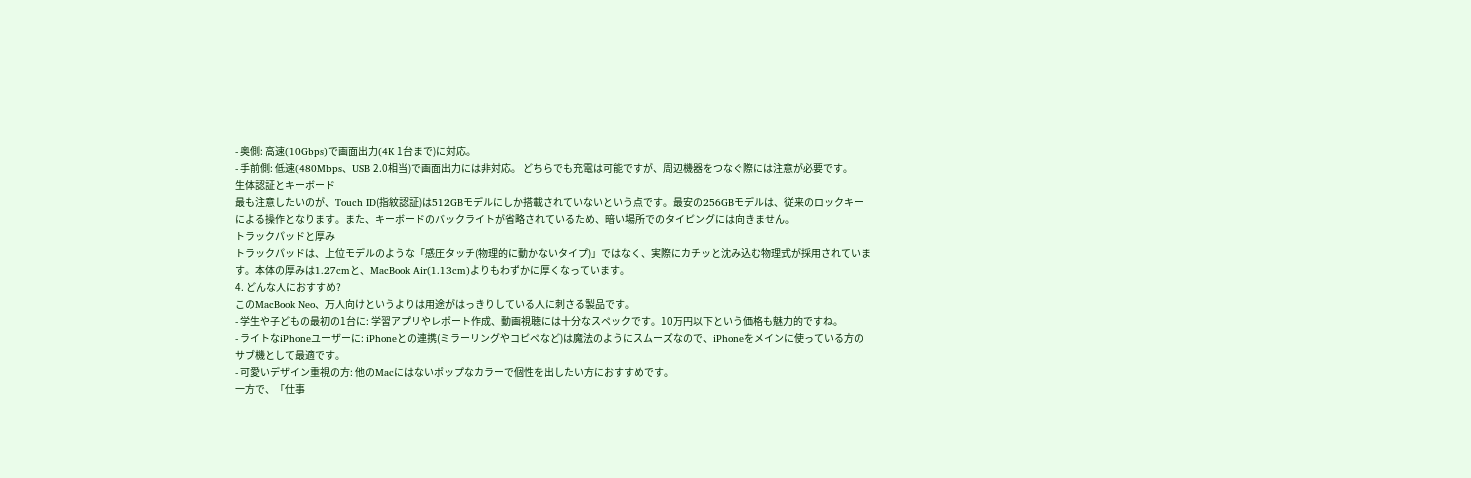- 奥側: 高速(10Gbps)で画面出力(4K 1台まで)に対応。
- 手前側: 低速(480Mbps、USB 2.0相当)で画面出力には非対応。 どちらでも充電は可能ですが、周辺機器をつなぐ際には注意が必要です。
生体認証とキーボード
最も注意したいのが、Touch ID(指紋認証)は512GBモデルにしか搭載されていないという点です。最安の256GBモデルは、従来のロックキーによる操作となります。また、キーボードのバックライトが省略されているため、暗い場所でのタイピングには向きません。
トラックパッドと厚み
トラックパッドは、上位モデルのような「感圧タッチ(物理的に動かないタイプ)」ではなく、実際にカチッと沈み込む物理式が採用されています。本体の厚みは1.27cmと、MacBook Air(1.13cm)よりもわずかに厚くなっています。
4. どんな人におすすめ?
このMacBook Neo、万人向けというよりは用途がはっきりしている人に刺さる製品です。
- 学生や子どもの最初の1台に: 学習アプリやレポート作成、動画視聴には十分なスペックです。10万円以下という価格も魅力的ですね。
- ライトなiPhoneユーザーに: iPhoneとの連携(ミラーリングやコピペなど)は魔法のようにスムーズなので、iPhoneをメインに使っている方のサブ機として最適です。
- 可愛いデザイン重視の方: 他のMacにはないポップなカラーで個性を出したい方におすすめです。
一方で、「仕事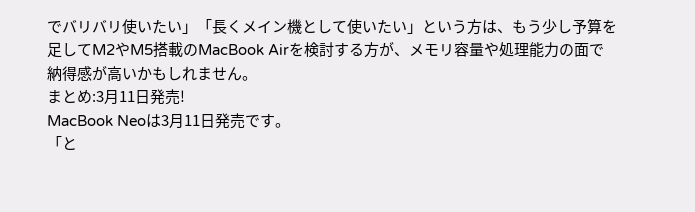でバリバリ使いたい」「長くメイン機として使いたい」という方は、もう少し予算を足してM2やM5搭載のMacBook Airを検討する方が、メモリ容量や処理能力の面で納得感が高いかもしれません。
まとめ:3月11日発売!
MacBook Neoは3月11日発売です。
「と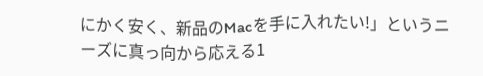にかく安く、新品のMacを手に入れたい!」というニーズに真っ向から応える1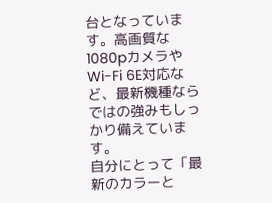台となっています。高画質な1080pカメラやWi-Fi 6E対応など、最新機種ならではの強みもしっかり備えています。
自分にとって「最新のカラーと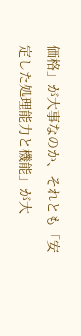価格」が大事なのか、それとも「安定した処理能力と機能」が大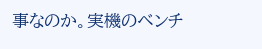事なのか。実機のベンチ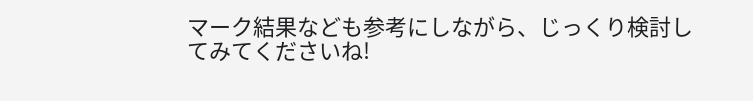マーク結果なども参考にしながら、じっくり検討してみてくださいね!